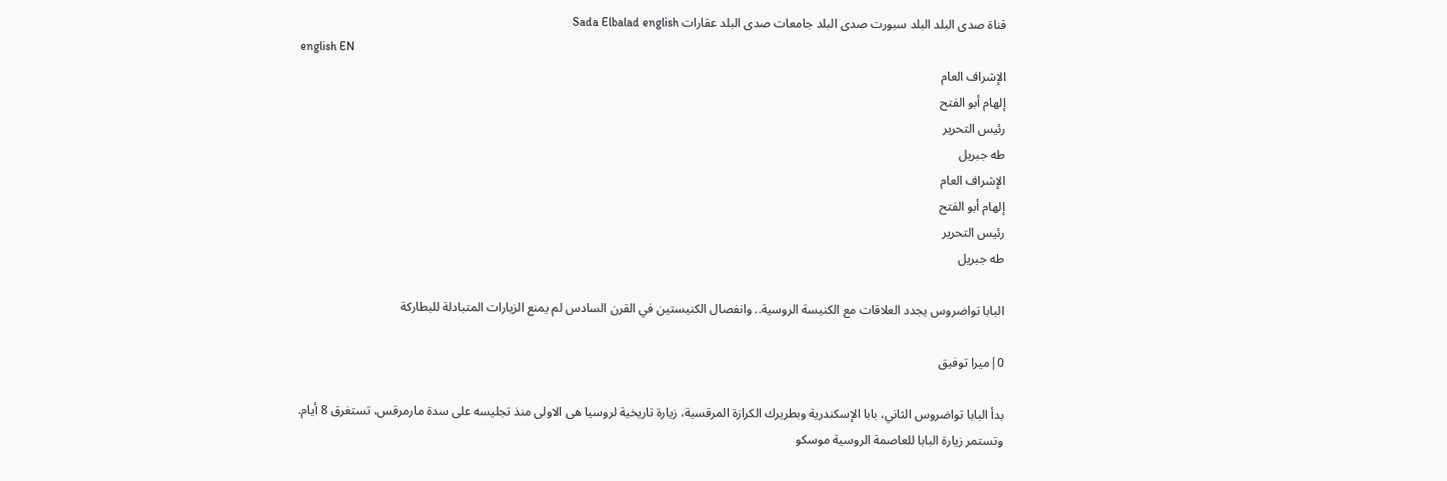قناة صدى البلد البلد سبورت صدى البلد جامعات صدى البلد عقارات Sada Elbalad english
english EN
الإشراف العام
إلهام أبو الفتح
رئيس التحرير
طه جبريل
الإشراف العام
إلهام أبو الفتح
رئيس التحرير
طه جبريل

البابا تواضروس يجدد العلاقات مع الكنيسة الروسية.. وانفصال الكنيستين في القرن السادس لم يمنع الزيارات المتبادلة للبطاركة

0|ميرا توفيق

بدأ البابا تواضروس الثاني، بابا الإسكندرية وبطريرك الكرازة المرقسية، زيارة تاريخية لروسيا هى الاولى منذ تجليسه على سدة مارمرقس، تستغرق 8 أيام.
وتستمر زيارة البابا للعاصمة الروسية موسكو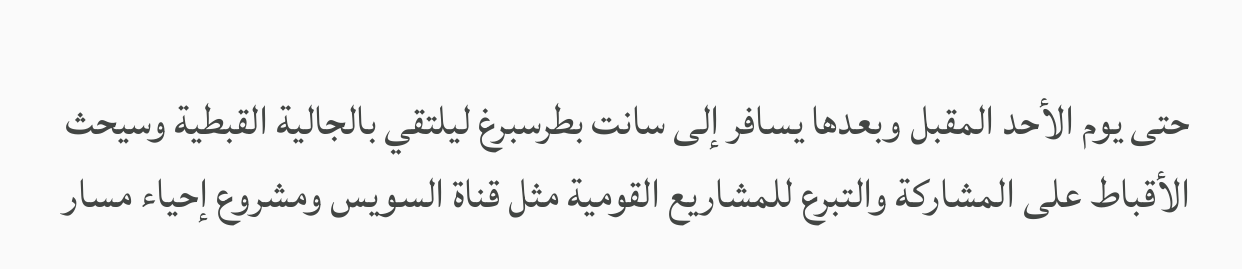حتى يوم الأحد المقبل وبعدها يسافر إلى سانت بطرسبرغ ليلتقي بالجالية القبطية وسيحث الأقباط على المشاركة والتبرع للمشاريع القومية مثل قناة السويس ومشروع إحياء مسار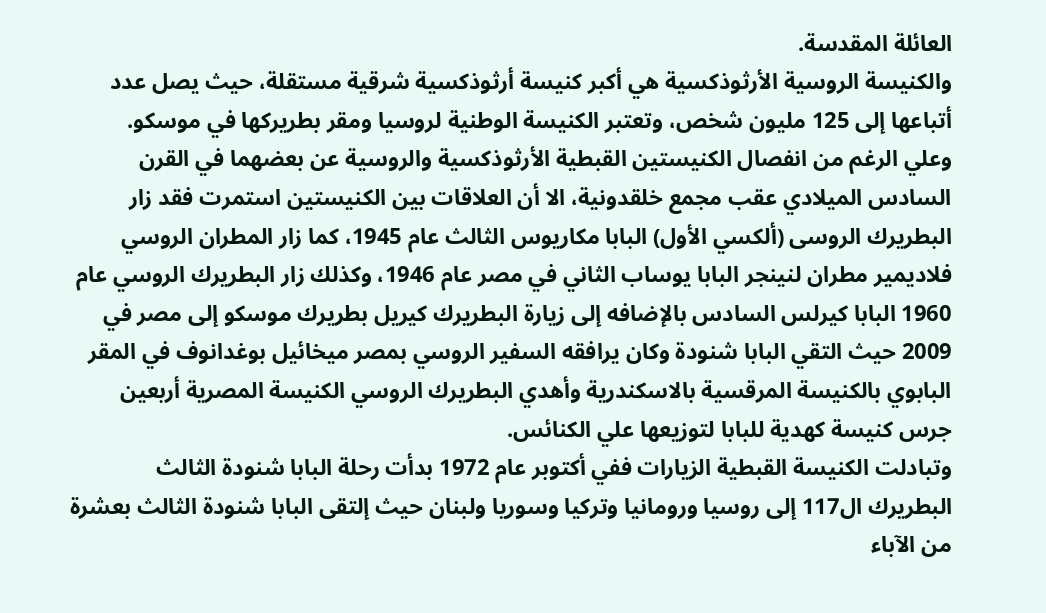العائلة المقدسة.
والكنيسة الروسية الأرثوذكسية هي أكبر كنيسة أرثوذكسية شرقية مستقلة، حيث يصل عدد أتباعها إلى 125 مليون شخص، وتعتبر الكنيسة الوطنية لروسيا ومقر بطريركها في موسكو.
وعلي الرغم من انفصال الكنيستين القبطية الأرثوذكسية والروسية عن بعضهما في القرن السادس الميلادي عقب مجمع خلقدونية، الا أن العلاقات بين الكنيستين استمرت فقد زار البطريرك الروسى (ألكسي الأول) البابا مكاريوس الثالث عام 1945، كما زار المطران الروسي فلاديمير مطران لنينجر البابا يوساب الثاني في مصر عام 1946، وكذلك زار البطريرك الروسي عام 1960 البابا كيرلس السادس بالإضافه إلى زيارة البطريرك كيريل بطريرك موسكو إلى مصر في 2009 حيث التقي البابا شنودة وكان يرافقه السفير الروسي بمصر ميخائيل بوغدانوف في المقر البابوي بالكنيسة المرقسية بالاسكندرية وأهدي البطريرك الروسي الكنيسة المصرية أربعين جرس كنيسة كهدية للبابا لتوزيعها علي الكنائس.
وتبادلت الكنيسة القبطية الزيارات ففي أكتوبر عام 1972 بدأت رحلة البابا شنودة الثالث البطريرك ال117 إلى روسيا ورومانيا وتركيا وسوريا ولبنان حيث إلتقى البابا شنودة الثالث بعشرة من الآباء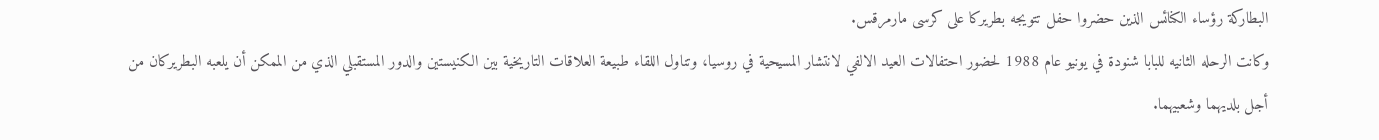البطاركة رؤساء الكنائس الذين حضروا حفل تتويجه بطريركا على كرسى مارمرقس.
وكانت الرحله الثانيه للبابا شنودة في يونيو عام 1988 لحضور احتفالات العيد الالفي لانتشار المسيحية في روسيا، وتناول اللقاء طبيعة العلاقات التاريخية بين الكنيستين والدور المستقبلي الذي من الممكن أن يلعبه البطريركان من أجل بلديهما وشعبيهما.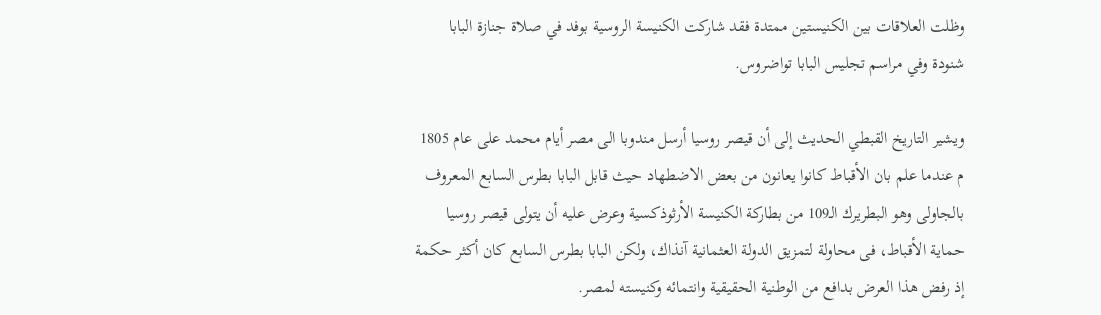وظلت العلاقات بين الكنيستين ممتدة فقد شاركت الكنيسة الروسية بوفد في صلاة جنازة البابا شنودة وفي مراسم تجليس البابا تواضروس.

ويشير التاريخ القبطي الحديث إلى أن قيصر روسيا أرسل مندوبا الى مصر أيام محمد على عام 1805 م عندما علم بان الأقباط كانوا يعانون من بعض الاضطهاد حيث قابل البابا بطرس السابع المعروف بالجاولى وهو البطريرك الـ109 من بطاركة الكنيسة الأرثوذكسية وعرض عليه أن يتولى قيصر روسيا حماية الأقباط، فى محاولة لتمزيق الدولة العثمانية آنذاك، ولكن البابا بطرس السابع كان أكثر حكمة إذ رفض هذا العرض بدافع من الوطنية الحقيقية وانتمائه وكنيسته لمصر.